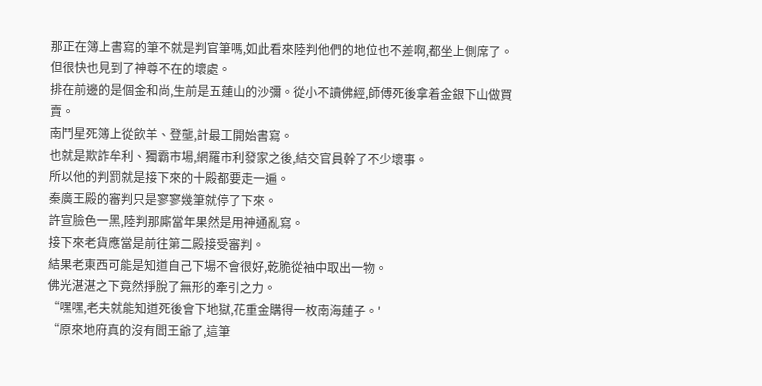那正在簿上書寫的筆不就是判官筆嗎,如此看來陸判他們的地位也不差啊,都坐上側席了。
但很快也見到了神尊不在的壞處。
排在前邊的是個金和尚,生前是五蓮山的沙彌。從小不讀佛經,師傅死後拿着金銀下山做買賣。
南鬥星死簿上從飲羊、登壟,計最工開始書寫。
也就是欺詐牟利、獨霸市場,網羅市利發家之後,結交官員幹了不少壞事。
所以他的判罰就是接下來的十殿都要走一遍。
秦廣王殿的審判只是寥寥幾筆就停了下來。
許宣臉色一黑,陸判那廝當年果然是用神通亂寫。
接下來老貨應當是前往第二殿接受審判。
結果老東西可能是知道自己下場不會很好,乾脆從袖中取出一物。
佛光湛湛之下竟然掙脫了無形的牽引之力。
“嘿嘿,老夫就能知道死後會下地獄,花重金購得一枚南海蓮子。'
“原來地府真的沒有閻王爺了,這筆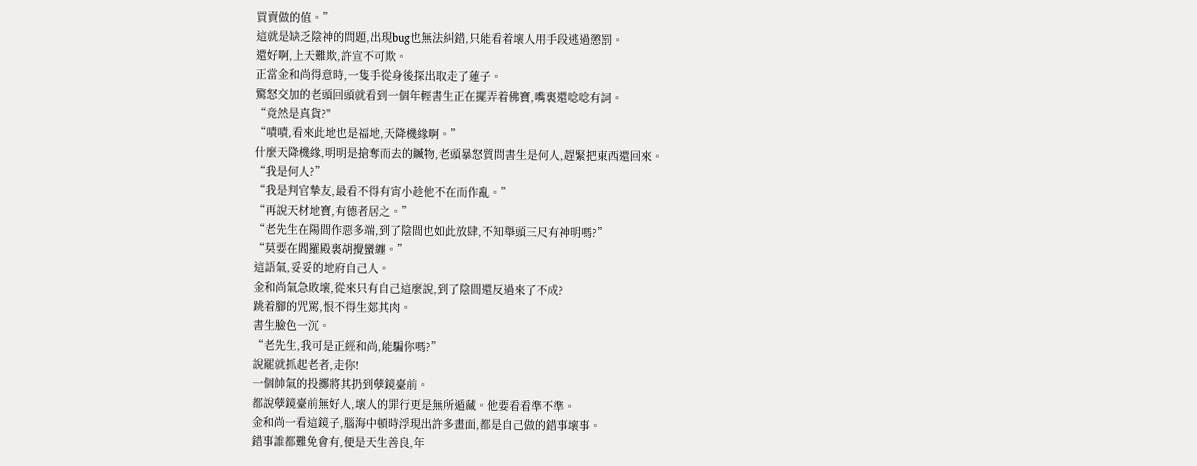買賣做的值。”
這就是缺乏陰神的問題,出現bug也無法糾錯,只能看着壞人用手段逃過懲罰。
還好啊,上天難欺,許宣不可欺。
正當金和尚得意時,一隻手從身後探出取走了蓮子。
驚怒交加的老頭回頭就看到一個年輕書生正在擺弄着佛寶,嘴裏還唸唸有詞。
“竟然是真貨?"
“嘖嘖,看來此地也是福地,天降機緣啊。”
什麼天降機緣,明明是搶奪而去的贓物,老頭暴怒質問書生是何人,趕緊把東西還回來。
“我是何人?”
“我是判官摯友,最看不得有宵小趁他不在而作亂。”
“再說天材地寶,有德者居之。”
“老先生在陽間作惡多端,到了陰間也如此放肆,不知舉頭三尺有神明嗎?”
“莫要在閻羅殿裏胡攪蠻纏。”
這語氣,妥妥的地府自己人。
金和尚氣急敗壞,從來只有自己這麼說,到了陰間還反過來了不成?
跳着腳的咒罵,恨不得生郯其肉。
書生臉色一沉。
“老先生,我可是正經和尚,能騙你嗎?”
說罷就抓起老者,走你!
一個帥氣的投擲將其扔到孽鏡臺前。
都說孽鏡臺前無好人,壞人的罪行更是無所遁藏。他要看看準不準。
金和尚一看這鏡子,腦海中頓時浮現出許多畫面,都是自己做的錯事壞事。
錯事誰都難免會有,便是天生善良,年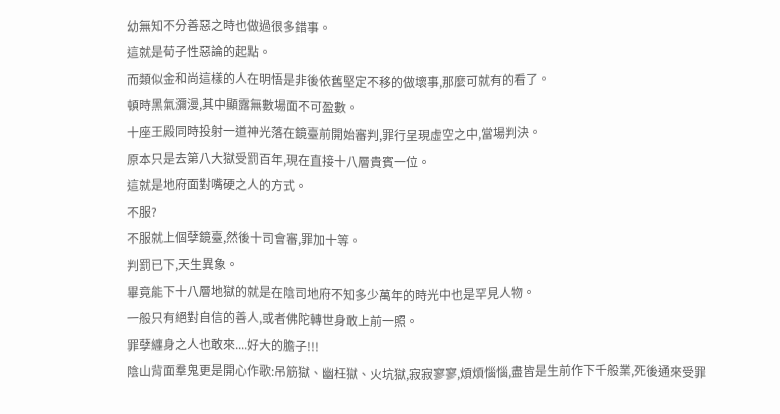幼無知不分善惡之時也做過很多錯事。
這就是荀子性惡論的起點。
而類似金和尚這樣的人在明悟是非後依舊堅定不移的做壞事,那麼可就有的看了。
頓時黑氣瀰漫,其中顯露無數場面不可盈數。
十座王殿同時投射一道神光落在鏡臺前開始審判,罪行呈現虛空之中,當場判決。
原本只是去第八大獄受罰百年,現在直接十八層貴賓一位。
這就是地府面對嘴硬之人的方式。
不服?
不服就上個孽鏡臺,然後十司會審,罪加十等。
判罰已下,天生異象。
畢竟能下十八層地獄的就是在陰司地府不知多少萬年的時光中也是罕見人物。
一般只有絕對自信的善人,或者佛陀轉世身敢上前一照。
罪孽纏身之人也敢來....好大的膽子!!!
陰山背面羣鬼更是開心作歌:吊筋獄、幽枉獄、火坑獄,寂寂寥寥,煩煩惱惱,盡皆是生前作下千般業,死後通來受罪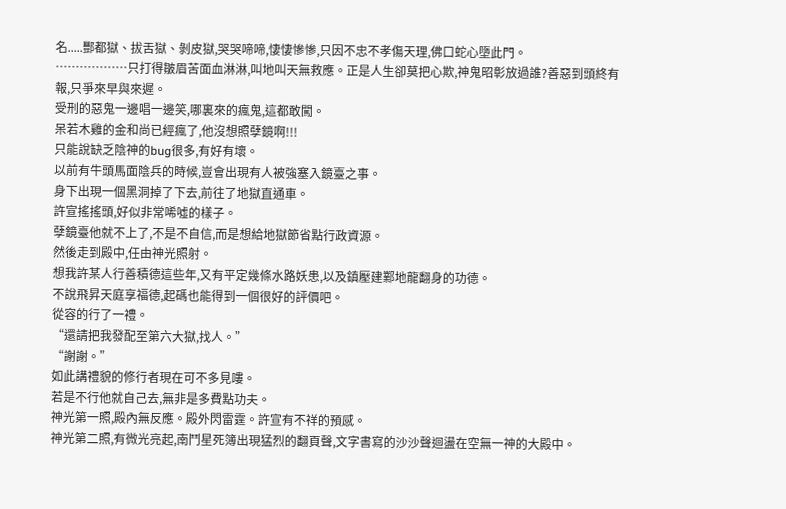名.....酆都獄、拔舌獄、剝皮獄,哭哭啼啼,悽悽慘慘,只因不忠不孝傷天理,佛口蛇心墮此門。
………………只打得皺眉苦面血淋淋,叫地叫天無救應。正是人生卻莫把心欺,神鬼昭彰放過誰?善惡到頭終有報,只爭來早與來遲。
受刑的惡鬼一邊唱一邊笑,哪裏來的瘋鬼,這都敢闖。
呆若木雞的金和尚已經瘋了,他沒想照孽鏡啊!!!
只能說缺乏陰神的bug很多,有好有壞。
以前有牛頭馬面陰兵的時候,豈會出現有人被強塞入鏡臺之事。
身下出現一個黑洞掉了下去,前往了地獄直通車。
許宣搖搖頭,好似非常唏噓的樣子。
孽鏡臺他就不上了,不是不自信,而是想給地獄節省點行政資源。
然後走到殿中,任由神光照射。
想我許某人行善積德這些年,又有平定幾條水路妖患,以及鎮壓建鄴地龍翻身的功德。
不說飛昇天庭享福德,起碼也能得到一個很好的評價吧。
從容的行了一禮。
“還請把我發配至第六大獄,找人。”
“謝謝。”
如此講禮貌的修行者現在可不多見嘍。
若是不行他就自己去,無非是多費點功夫。
神光第一照,殿內無反應。殿外閃雷霆。許宣有不祥的預感。
神光第二照,有微光亮起,南鬥星死簿出現猛烈的翻頁聲,文字書寫的沙沙聲迴盪在空無一神的大殿中。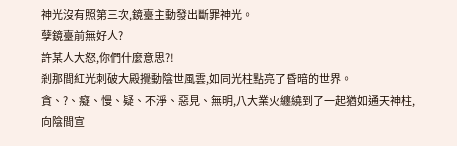神光沒有照第三次,鏡臺主動發出斷罪神光。
孽鏡臺前無好人?
許某人大怒,你們什麼意思?!
剎那間紅光刺破大殿攪動陰世風雲,如同光柱點亮了昏暗的世界。
貪、?、癡、慢、疑、不淨、惡見、無明,八大業火纏繞到了一起猶如通天神柱,向陰間宣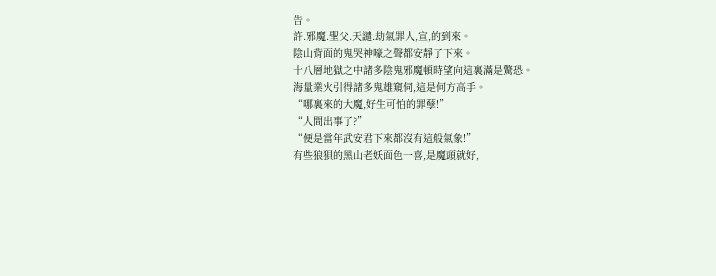告。
許.邪魔.聖父.天譴.劫氣罪人,宣,的到來。
陰山背面的鬼哭神嚎之聲都安靜了下來。
十八層地獄之中諸多陰鬼邪魔頓時望向這裏滿是驚恐。
海量業火引得諸多鬼雄窺伺,這是何方高手。
“哪裏來的大魔,好生可怕的罪孽!”
“人間出事了?”
“便是當年武安君下來都沒有這般氣象!”
有些狼狽的黑山老妖面色一喜,是魔頭就好,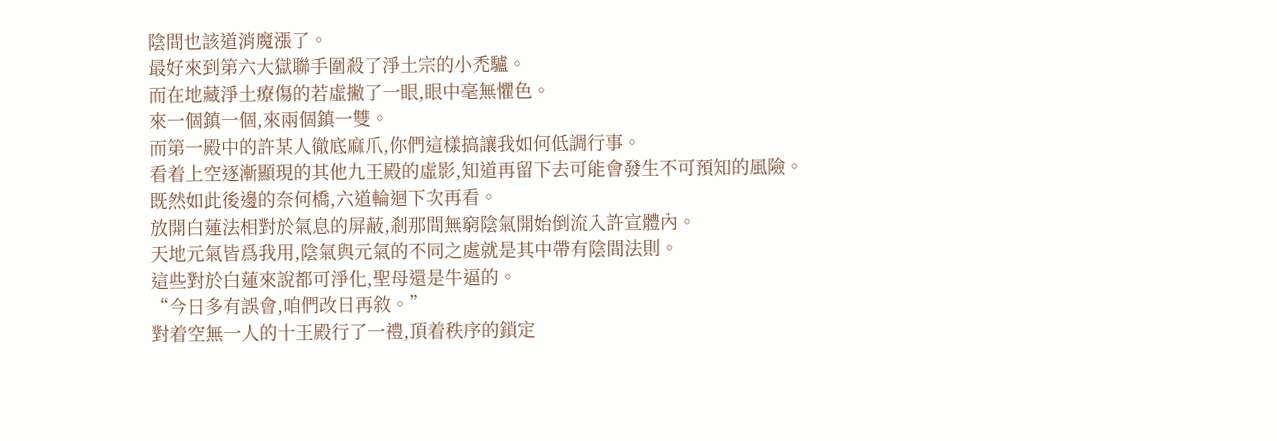陰間也該道消魔漲了。
最好來到第六大獄聯手圍殺了淨土宗的小禿驢。
而在地藏淨土療傷的若虛撇了一眼,眼中毫無懼色。
來一個鎮一個,來兩個鎮一雙。
而第一殿中的許某人徹底麻爪,你們這樣搞讓我如何低調行事。
看着上空逐漸顯現的其他九王殿的虛影,知道再留下去可能會發生不可預知的風險。
既然如此後邊的奈何橋,六道輪迴下次再看。
放開白蓮法相對於氣息的屏蔽,剎那間無窮陰氣開始倒流入許宣體內。
天地元氣皆爲我用,陰氣與元氣的不同之處就是其中帶有陰間法則。
這些對於白蓮來說都可淨化,聖母還是牛逼的。
“今日多有誤會,咱們改日再敘。”
對着空無一人的十王殿行了一禮,頂着秩序的鎖定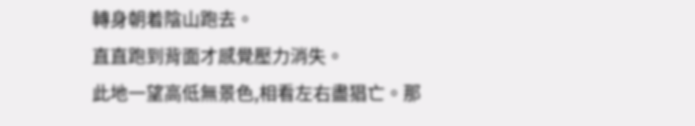轉身朝着陰山跑去。
直直跑到背面才感覺壓力消失。
此地一望高低無景色,相看左右盡猖亡。那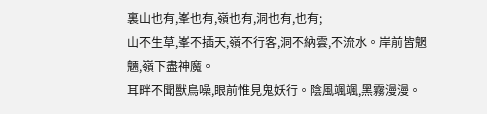裏山也有,峯也有,嶺也有,洞也有,也有;
山不生草,峯不插天,嶺不行客,洞不納雲,不流水。岸前皆魍魎,嶺下盡神魔。
耳畔不聞獸鳥噪,眼前惟見鬼妖行。陰風颯颯,黑霧漫漫。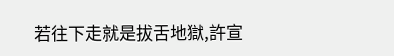若往下走就是拔舌地獄,許宣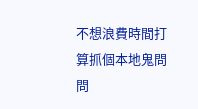不想浪費時間打算抓個本地鬼問問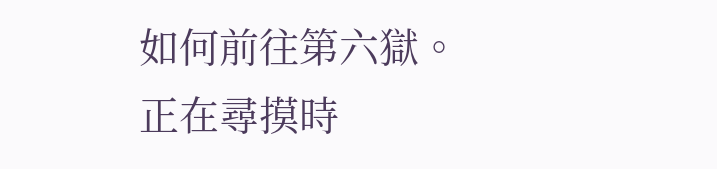如何前往第六獄。
正在尋摸時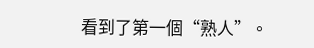看到了第一個“熟人”。